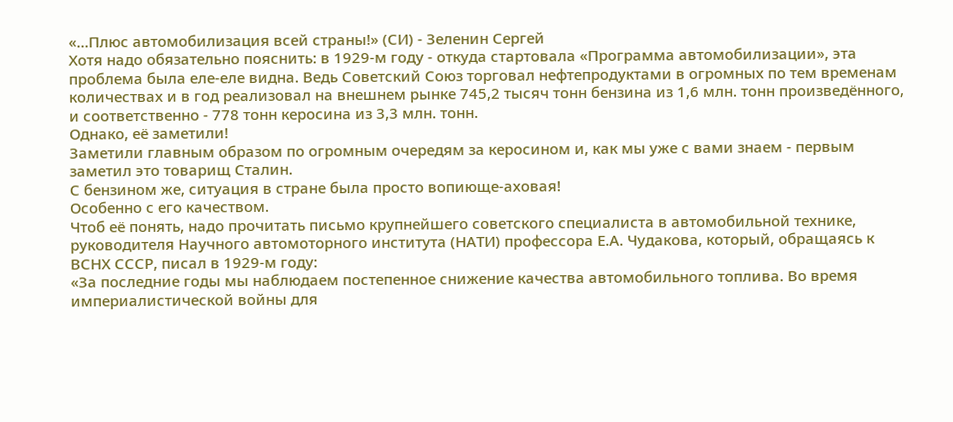«…Плюс автомобилизация всей страны!» (СИ) - Зеленин Сергей
Хотя надо обязательно пояснить: в 1929-м году - откуда стартовала «Программа автомобилизации», эта проблема была еле-еле видна. Ведь Советский Союз торговал нефтепродуктами в огромных по тем временам количествах и в год реализовал на внешнем рынке 745,2 тысяч тонн бензина из 1,6 млн. тонн произведённого, и соответственно - 778 тонн керосина из 3,3 млн. тонн.
Однако, её заметили!
Заметили главным образом по огромным очередям за керосином и, как мы уже с вами знаем - первым заметил это товарищ Сталин.
С бензином же, ситуация в стране была просто вопиюще-аховая!
Особенно с его качеством.
Чтоб её понять, надо прочитать письмо крупнейшего советского специалиста в автомобильной технике, руководителя Научного автомоторного института (НАТИ) профессора Е.А. Чудакова, который, обращаясь к ВСНХ СССР, писал в 1929-м году:
«За последние годы мы наблюдаем постепенное снижение качества автомобильного топлива. Во время империалистической войны для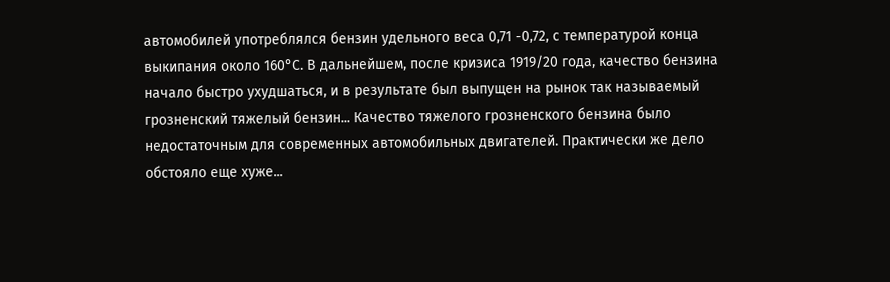автомобилей употреблялся бензин удельного веса 0,71 -0,72, с температурой конца выкипания около 160°С. В дальнейшем, после кризиса 1919/20 года, качество бензина начало быстро ухудшаться, и в результате был выпущен на рынок так называемый грозненский тяжелый бензин... Качество тяжелого грозненского бензина было недостаточным для современных автомобильных двигателей. Практически же дело обстояло еще хуже...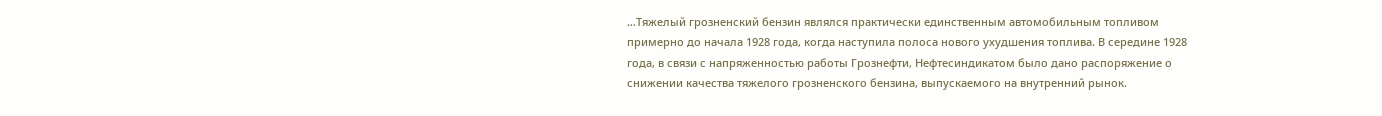…Тяжелый грозненский бензин являлся практически единственным автомобильным топливом примерно до начала 1928 года, когда наступила полоса нового ухудшения топлива. В середине 1928 года, в связи с напряженностью работы Грознефти, Нефтесиндикатом было дано распоряжение о снижении качества тяжелого грозненского бензина, выпускаемого на внутренний рынок.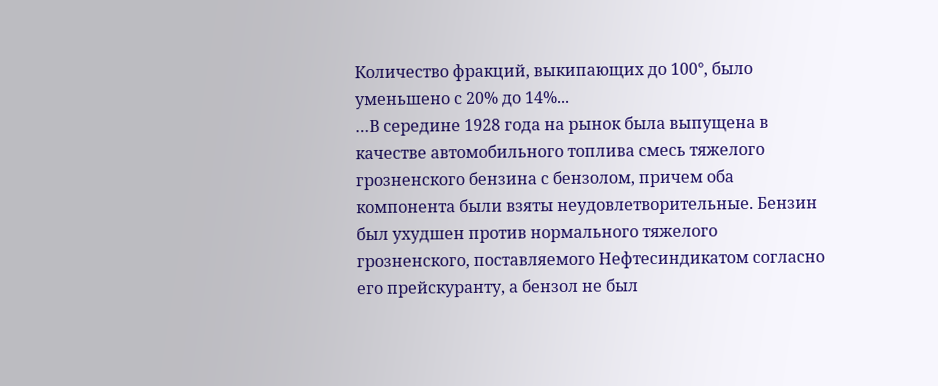Количество фракций, выкипающих до 100°, было уменьшено с 20% до 14%...
…В середине 1928 года на рынок была выпущена в качестве автомобильного топлива смесь тяжелого грозненского бензина с бензолом, причем оба компонента были взяты неудовлетворительные. Бензин был ухудшен против нормального тяжелого грозненского, поставляемого Нефтесиндикатом согласно его прейскуранту, а бензол не был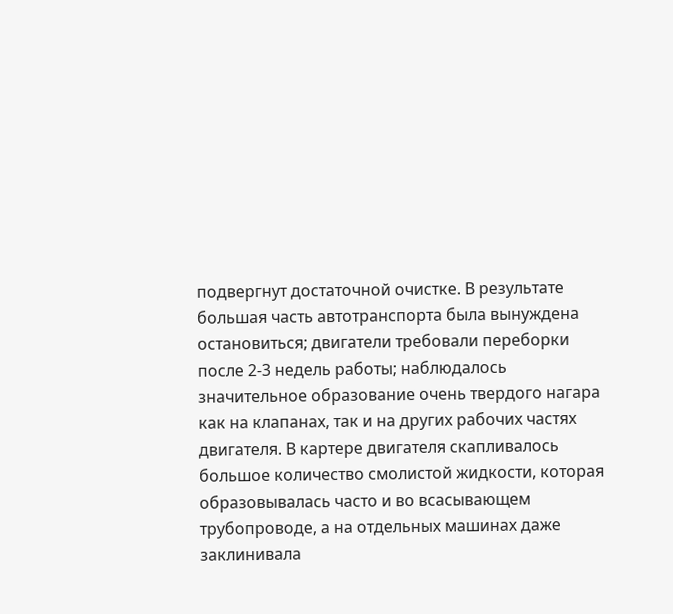подвергнут достаточной очистке. В результате большая часть автотранспорта была вынуждена остановиться; двигатели требовали переборки после 2-3 недель работы; наблюдалось значительное образование очень твердого нагара как на клапанах, так и на других рабочих частях двигателя. В картере двигателя скапливалось большое количество смолистой жидкости, которая образовывалась часто и во всасывающем трубопроводе, а на отдельных машинах даже заклинивала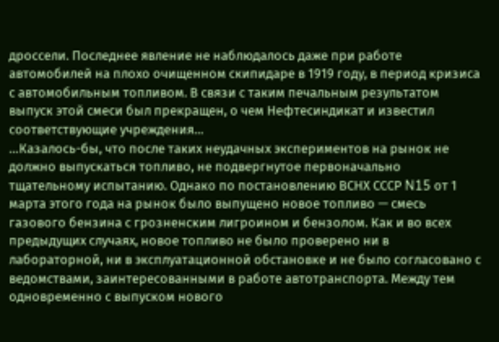дроссели. Последнее явление не наблюдалось даже при работе автомобилей на плохо очищенном скипидаре в 1919 году, в период кризиса с автомобильным топливом. В связи с таким печальным результатом выпуск этой смеси был прекращен, о чем Нефтесиндикат и известил соответствующие учреждения…
…Казалось-бы, что после таких неудачных экспериментов на рынок не должно выпускаться топливо, не подвергнутое первоначально тщательному испытанию. Однако по постановлению ВСНХ СССР N15 от 1 марта этого года на рынок было выпущено новое топливо — смесь газового бензина с грозненским лигроином и бензолом. Как и во всех предыдущих случаях, новое топливо не было проверено ни в лабораторной, ни в эксплуатационной обстановке и не было согласовано с ведомствами, заинтересованными в работе автотранспорта. Между тем одновременно с выпуском нового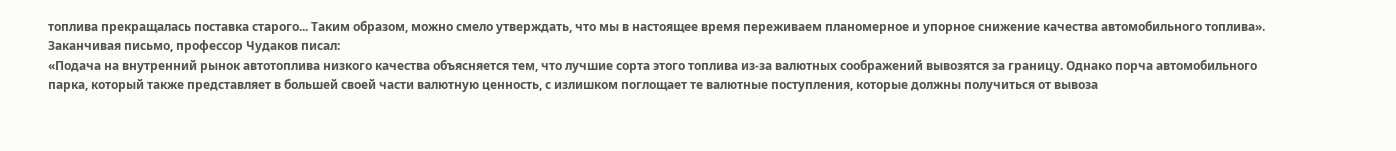топлива прекращалась поставка старого... Таким образом, можно смело утверждать, что мы в настоящее время переживаем планомерное и упорное снижение качества автомобильного топлива».
Заканчивая письмо, профессор Чудаков писал:
«Подача на внутренний рынок автотоплива низкого качества объясняется тем, что лучшие сорта этого топлива из-за валютных соображений вывозятся за границу. Однако порча автомобильного парка, который также представляет в большей своей части валютную ценность, с излишком поглощает те валютные поступления, которые должны получиться от вывоза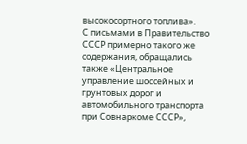высокосортного топлива».
С письмами в Правительство СССР примерно такого же содержания, обращались также «Центральное управление шоссейных и грунтовых дорог и автомобильного транспорта при Совнаркоме СССР»,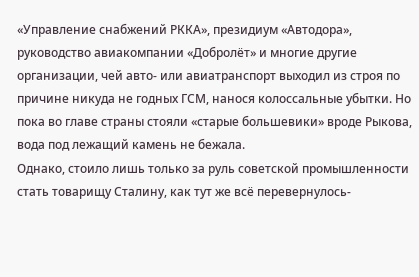«Управление снабжений РККА», президиум «Автодора», руководство авиакомпании «Добролёт» и многие другие организации, чей авто- или авиатранспорт выходил из строя по причине никуда не годных ГСМ, нанося колоссальные убытки. Но пока во главе страны стояли «старые большевики» вроде Рыкова, вода под лежащий камень не бежала.
Однако, стоило лишь только за руль советской промышленности стать товарищу Сталину, как тут же всё перевернулось-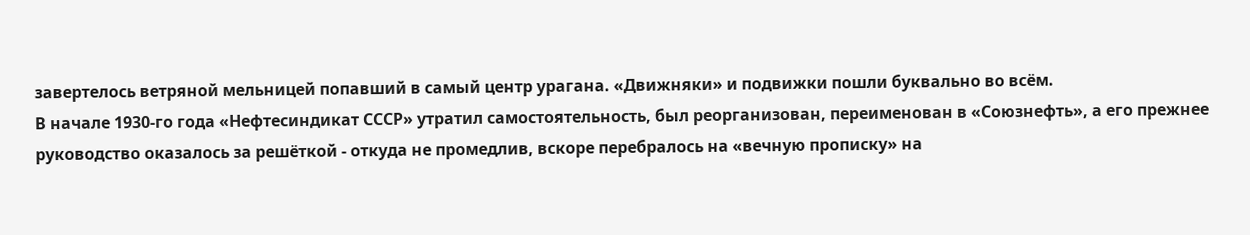завертелось ветряной мельницей попавший в самый центр урагана. «Движняки» и подвижки пошли буквально во всём.
В начале 1930-го года «Нефтесиндикат СССР» утратил самостоятельность, был реорганизован, переименован в «Союзнефть», а его прежнее руководство оказалось за решёткой - откуда не промедлив, вскоре перебралось на «вечную прописку» на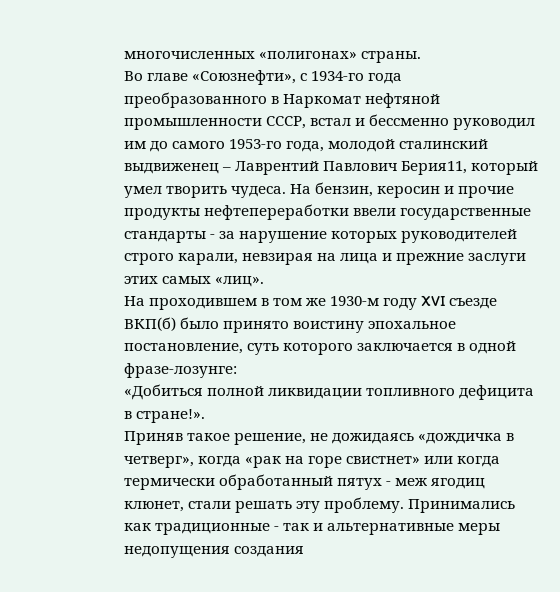многочисленных «полигонах» страны.
Во главе «Союзнефти», с 1934-го года преобразованного в Наркомат нефтяной промышленности СССР, встал и бессменно руководил им до самого 1953-го года, молодой сталинский выдвиженец – Лаврентий Павлович Берия11, который умел творить чудеса. На бензин, керосин и прочие продукты нефтепереработки ввели государственные стандарты - за нарушение которых руководителей строго карали, невзирая на лица и прежние заслуги этих самых «лиц».
На проходившем в том же 1930-м году XVI съезде ВКП(б) было принято воистину эпохальное постановление, суть которого заключается в одной фразе-лозунге:
«Добиться полной ликвидации топливного дефицита в стране!».
Приняв такое решение, не дожидаясь «дождичка в четверг», когда «рак на горе свистнет» или когда термически обработанный пятух - меж ягодиц клюнет, стали решать эту проблему. Принимались как традиционные - так и альтернативные меры недопущения создания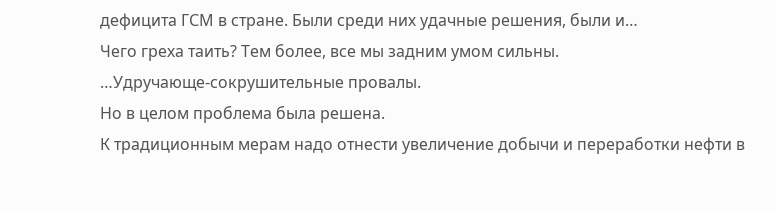дефицита ГСМ в стране. Были среди них удачные решения, были и…
Чего греха таить? Тем более, все мы задним умом сильны.
…Удручающе-сокрушительные провалы.
Но в целом проблема была решена.
К традиционным мерам надо отнести увеличение добычи и переработки нефти в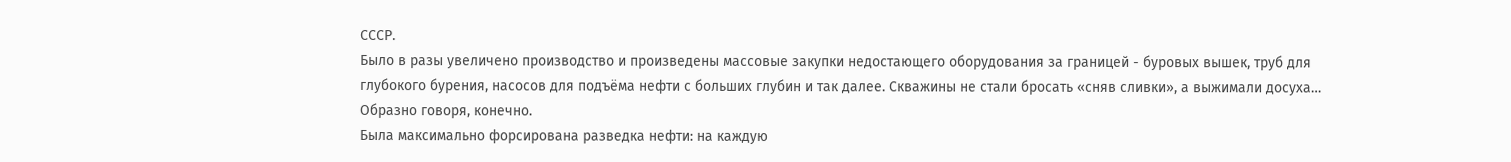СССР.
Было в разы увеличено производство и произведены массовые закупки недостающего оборудования за границей - буровых вышек, труб для глубокого бурения, насосов для подъёма нефти с больших глубин и так далее. Скважины не стали бросать «сняв сливки», а выжимали досуха…
Образно говоря, конечно.
Была максимально форсирована разведка нефти: на каждую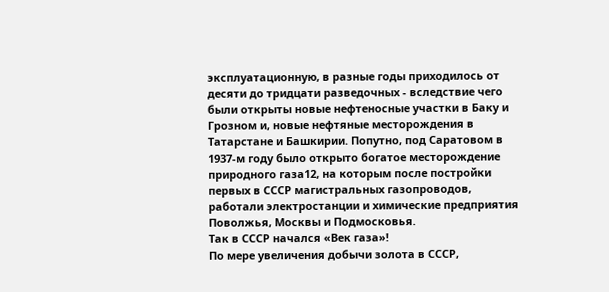эксплуатационную, в разные годы приходилось от десяти до тридцати разведочных - вследствие чего были открыты новые нефтеносные участки в Баку и Грозном и, новые нефтяные месторождения в Татарстане и Башкирии. Попутно, под Саратовом в 1937-м году было открыто богатое месторождение природного газа12, на которым после постройки первых в СССР магистральных газопроводов, работали электростанции и химические предприятия Поволжья, Москвы и Подмосковья.
Так в СССР начался «Век газа»!
По мере увеличения добычи золота в СССР,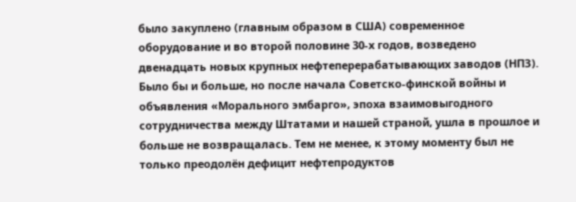было закуплено (главным образом в США) современное оборудование и во второй половине 30-х годов, возведено двенадцать новых крупных нефтеперерабатывающих заводов (НПЗ). Было бы и больше, но после начала Советско-финской войны и объявления «Морального эмбарго», эпоха взаимовыгодного сотрудничества между Штатами и нашей страной, ушла в прошлое и больше не возвращалась. Тем не менее, к этому моменту был не только преодолён дефицит нефтепродуктов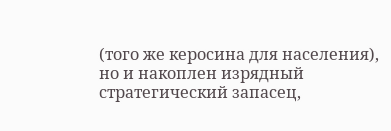(того же керосина для населения), но и накоплен изрядный стратегический запасец,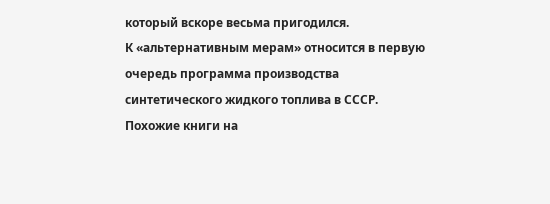который вскоре весьма пригодился.
К «альтернативным мерам» относится в первую очередь программа производства синтетического жидкого топлива в СССР.
Похожие книги на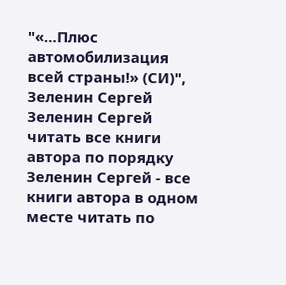"«…Плюс автомобилизация всей страны!» (СИ)", Зеленин Сергей
Зеленин Сергей читать все книги автора по порядку
Зеленин Сергей - все книги автора в одном месте читать по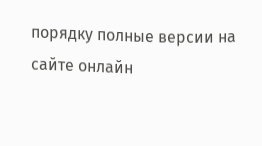порядку полные версии на сайте онлайн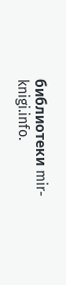библиотеки mir-knigi.info.